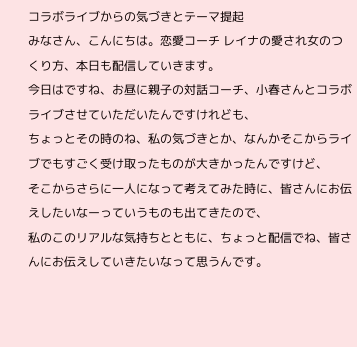コラボライブからの気づきとテーマ提起
みなさん、こんにちは。恋愛コーチ レイナの愛され女のつくり方、本日も配信していきます。
今日はですね、お昼に親子の対話コーチ、小春さんとコラボライブさせていただいたんですけれども、
ちょっとその時のね、私の気づきとか、なんかそこからライブでもすごく受け取ったものが大きかったんですけど、
そこからさらに一人になって考えてみた時に、皆さんにお伝えしたいなーっていうものも出てきたので、
私のこのリアルな気持ちとともに、ちょっと配信でね、皆さんにお伝えしていきたいなって思うんです。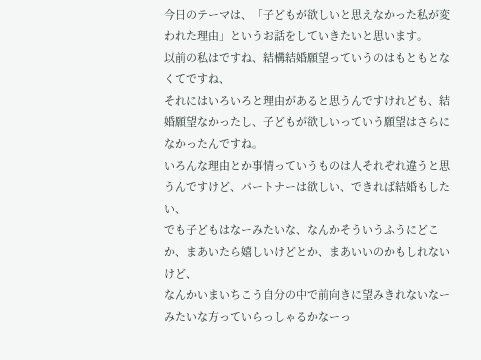今日のテーマは、「子どもが欲しいと思えなかった私が変われた理由」というお話をしていきたいと思います。
以前の私はですね、結構結婚願望っていうのはもともとなくてですね、
それにはいろいろと理由があると思うんですけれども、結婚願望なかったし、子どもが欲しいっていう願望はさらになかったんですね。
いろんな理由とか事情っていうものは人それぞれ違うと思うんですけど、パートナーは欲しい、できれば結婚もしたい、
でも子どもはなーみたいな、なんかそういうふうにどこか、まあいたら嬉しいけどとか、まあいいのかもしれないけど、
なんかいまいちこう自分の中で前向きに望みきれないなーみたいな方っていらっしゃるかなーっ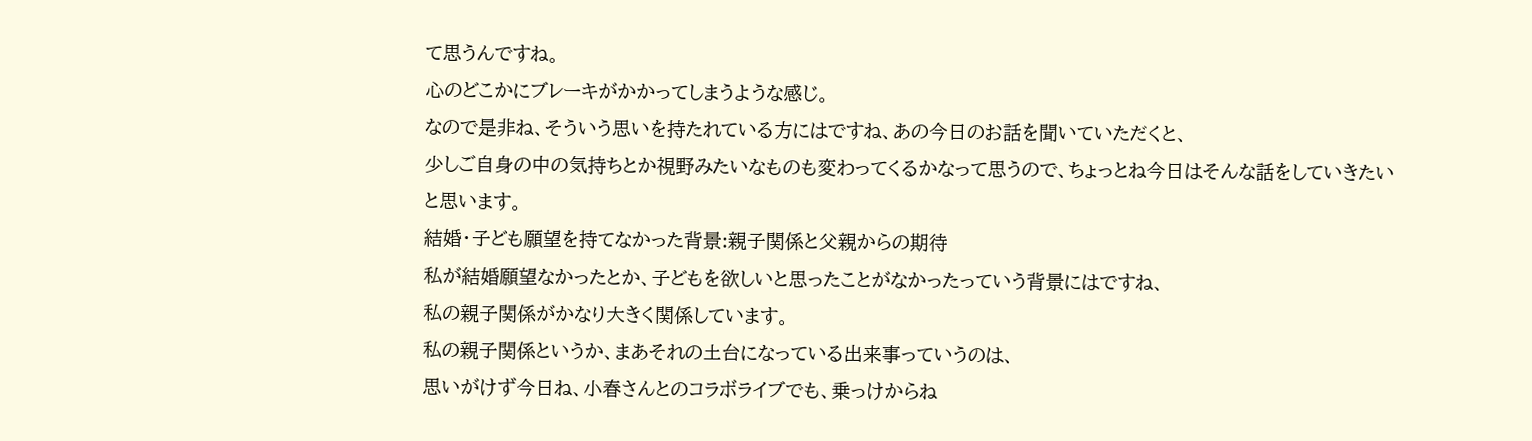て思うんですね。
心のどこかにブレーキがかかってしまうような感じ。
なので是非ね、そういう思いを持たれている方にはですね、あの今日のお話を聞いていただくと、
少しご自身の中の気持ちとか視野みたいなものも変わってくるかなって思うので、ちょっとね今日はそんな話をしていきたいと思います。
結婚・子ども願望を持てなかった背景:親子関係と父親からの期待
私が結婚願望なかったとか、子どもを欲しいと思ったことがなかったっていう背景にはですね、
私の親子関係がかなり大きく関係しています。
私の親子関係というか、まあそれの土台になっている出来事っていうのは、
思いがけず今日ね、小春さんとのコラボライブでも、乗っけからね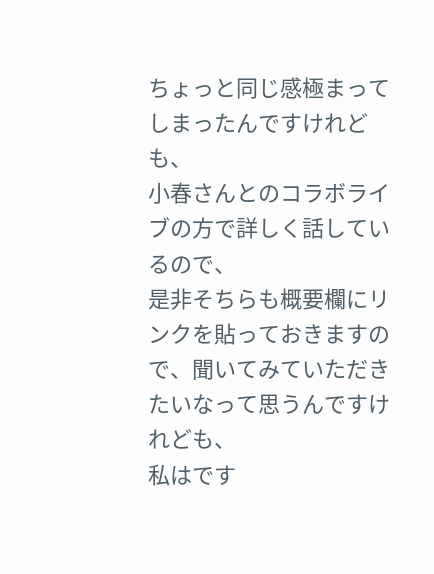ちょっと同じ感極まってしまったんですけれども、
小春さんとのコラボライブの方で詳しく話しているので、
是非そちらも概要欄にリンクを貼っておきますので、聞いてみていただきたいなって思うんですけれども、
私はです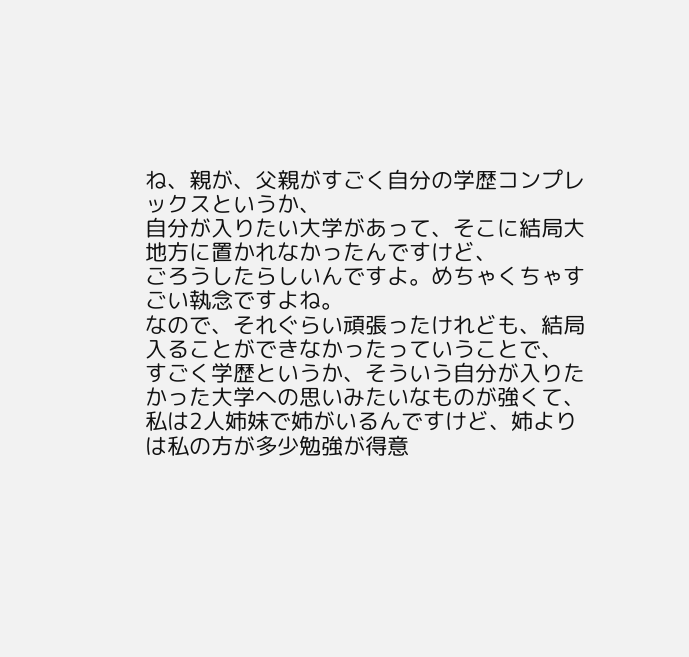ね、親が、父親がすごく自分の学歴コンプレックスというか、
自分が入りたい大学があって、そこに結局大地方に置かれなかったんですけど、
ごろうしたらしいんですよ。めちゃくちゃすごい執念ですよね。
なので、それぐらい頑張ったけれども、結局入ることができなかったっていうことで、
すごく学歴というか、そういう自分が入りたかった大学への思いみたいなものが強くて、
私は2人姉妹で姉がいるんですけど、姉よりは私の方が多少勉強が得意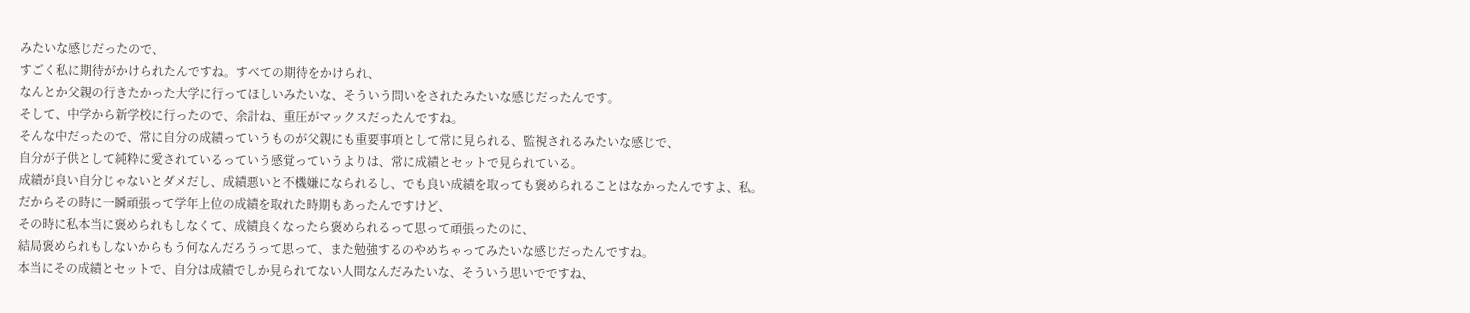みたいな感じだったので、
すごく私に期待がかけられたんですね。すべての期待をかけられ、
なんとか父親の行きたかった大学に行ってほしいみたいな、そういう問いをされたみたいな感じだったんです。
そして、中学から新学校に行ったので、余計ね、重圧がマックスだったんですね。
そんな中だったので、常に自分の成績っていうものが父親にも重要事項として常に見られる、監視されるみたいな感じで、
自分が子供として純粋に愛されているっていう感覚っていうよりは、常に成績とセットで見られている。
成績が良い自分じゃないとダメだし、成績悪いと不機嫌になられるし、でも良い成績を取っても褒められることはなかったんですよ、私。
だからその時に一瞬頑張って学年上位の成績を取れた時期もあったんですけど、
その時に私本当に褒められもしなくて、成績良くなったら褒められるって思って頑張ったのに、
結局褒められもしないからもう何なんだろうって思って、また勉強するのやめちゃってみたいな感じだったんですね。
本当にその成績とセットで、自分は成績でしか見られてない人間なんだみたいな、そういう思いでですね、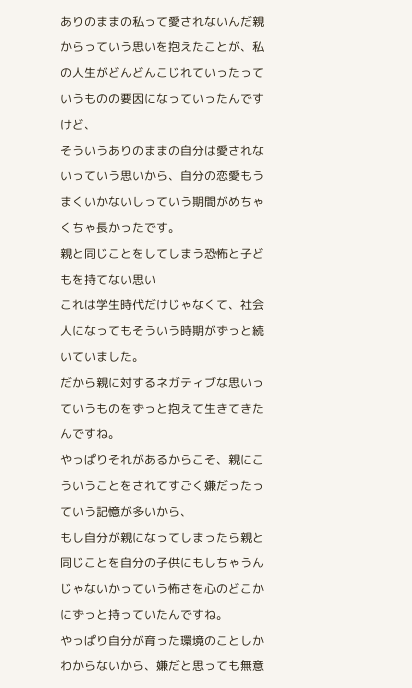ありのままの私って愛されないんだ親からっていう思いを抱えたことが、私の人生がどんどんこじれていったっていうものの要因になっていったんですけど、
そういうありのままの自分は愛されないっていう思いから、自分の恋愛もうまくいかないしっていう期間がめちゃくちゃ長かったです。
親と同じことをしてしまう恐怖と子どもを持てない思い
これは学生時代だけじゃなくて、社会人になってもそういう時期がずっと続いていました。
だから親に対するネガティブな思いっていうものをずっと抱えて生きてきたんですね。
やっぱりそれがあるからこそ、親にこういうことをされてすごく嫌だったっていう記憶が多いから、
もし自分が親になってしまったら親と同じことを自分の子供にもしちゃうんじゃないかっていう怖さを心のどこかにずっと持っていたんですね。
やっぱり自分が育った環境のことしかわからないから、嫌だと思っても無意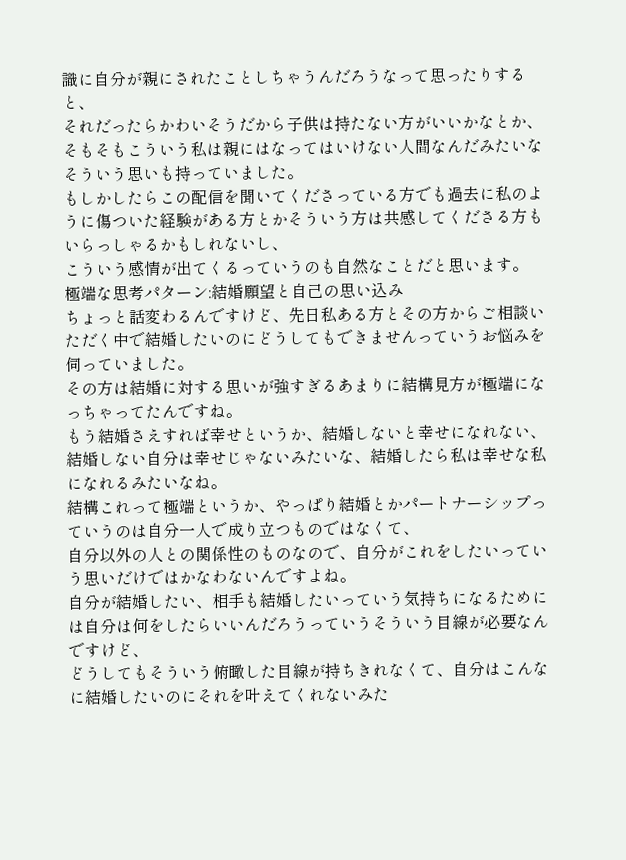識に自分が親にされたことしちゃうんだろうなって思ったりすると、
それだったらかわいそうだから子供は持たない方がいいかなとか、そもそもこういう私は親にはなってはいけない人間なんだみたいなそういう思いも持っていました。
もしかしたらこの配信を聞いてくださっている方でも過去に私のように傷ついた経験がある方とかそういう方は共感してくださる方もいらっしゃるかもしれないし、
こういう感情が出てくるっていうのも自然なことだと思います。
極端な思考パターン:結婚願望と自己の思い込み
ちょっと話変わるんですけど、先日私ある方とその方からご相談いただく中で結婚したいのにどうしてもできませんっていうお悩みを伺っていました。
その方は結婚に対する思いが強すぎるあまりに結構見方が極端になっちゃってたんですね。
もう結婚さえすれば幸せというか、結婚しないと幸せになれない、結婚しない自分は幸せじゃないみたいな、結婚したら私は幸せな私になれるみたいなね。
結構これって極端というか、やっぱり結婚とかパートナーシップっていうのは自分一人で成り立つものではなくて、
自分以外の人との関係性のものなので、自分がこれをしたいっていう思いだけではかなわないんですよね。
自分が結婚したい、相手も結婚したいっていう気持ちになるためには自分は何をしたらいいんだろうっていうそういう目線が必要なんですけど、
どうしてもそういう俯瞰した目線が持ちきれなくて、自分はこんなに結婚したいのにそれを叶えてくれないみた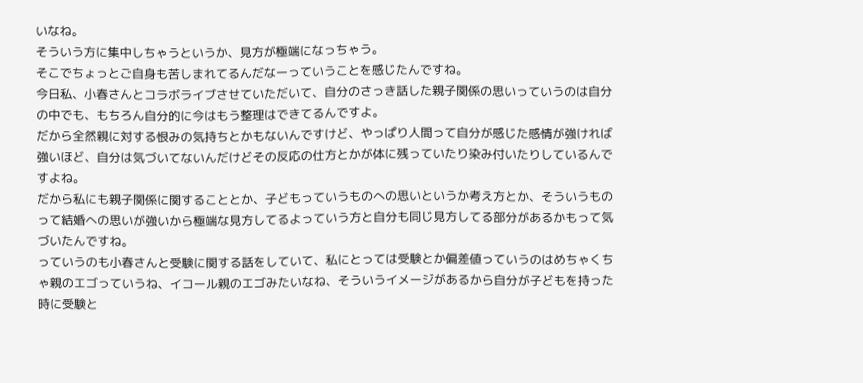いなね。
そういう方に集中しちゃうというか、見方が極端になっちゃう。
そこでちょっとご自身も苦しまれてるんだなーっていうことを感じたんですね。
今日私、小春さんとコラボライブさせていただいて、自分のさっき話した親子関係の思いっていうのは自分の中でも、もちろん自分的に今はもう整理はできてるんですよ。
だから全然親に対する恨みの気持ちとかもないんですけど、やっぱり人間って自分が感じた感情が強ければ強いほど、自分は気づいてないんだけどその反応の仕方とかが体に残っていたり染み付いたりしているんですよね。
だから私にも親子関係に関することとか、子どもっていうものへの思いというか考え方とか、そういうものって結婚への思いが強いから極端な見方してるよっていう方と自分も同じ見方してる部分があるかもって気づいたんですね。
っていうのも小春さんと受験に関する話をしていて、私にとっては受験とか偏差値っていうのはめちゃくちゃ親のエゴっていうね、イコール親のエゴみたいなね、そういうイメージがあるから自分が子どもを持った時に受験と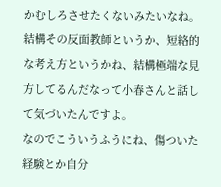かむしろさせたくないみたいなね。
結構その反面教師というか、短絡的な考え方というかね、結構極端な見方してるんだなって小春さんと話して気づいたんですよ。
なのでこういうふうにね、傷ついた経験とか自分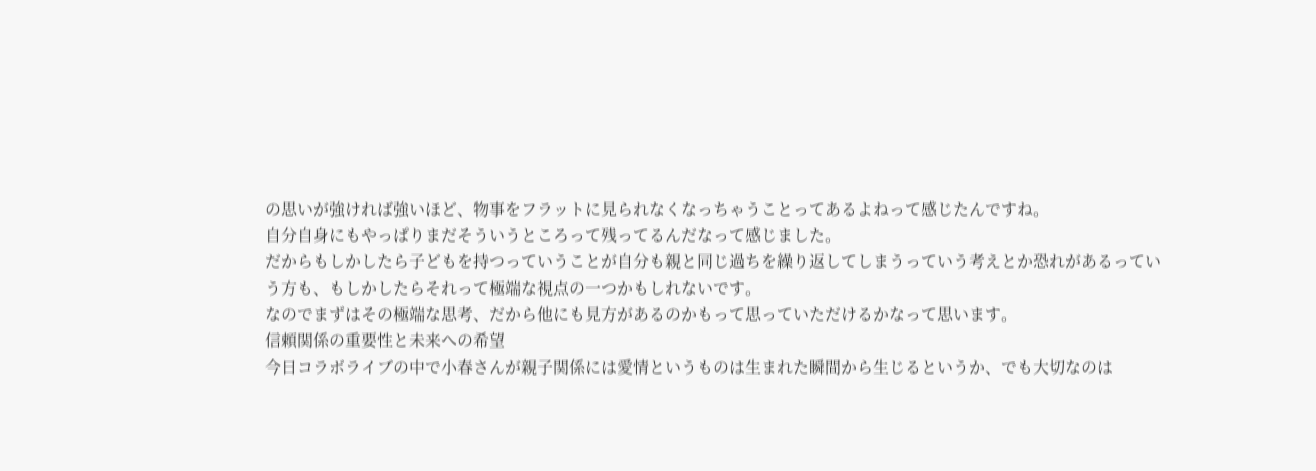の思いが強ければ強いほど、物事をフラットに見られなくなっちゃうことってあるよねって感じたんですね。
自分自身にもやっぱりまだそういうところって残ってるんだなって感じました。
だからもしかしたら子どもを持つっていうことが自分も親と同じ過ちを繰り返してしまうっていう考えとか恐れがあるっていう方も、もしかしたらそれって極端な視点の一つかもしれないです。
なのでまずはその極端な思考、だから他にも見方があるのかもって思っていただけるかなって思います。
信頼関係の重要性と未来への希望
今日コラボライブの中で小春さんが親子関係には愛情というものは生まれた瞬間から生じるというか、でも大切なのは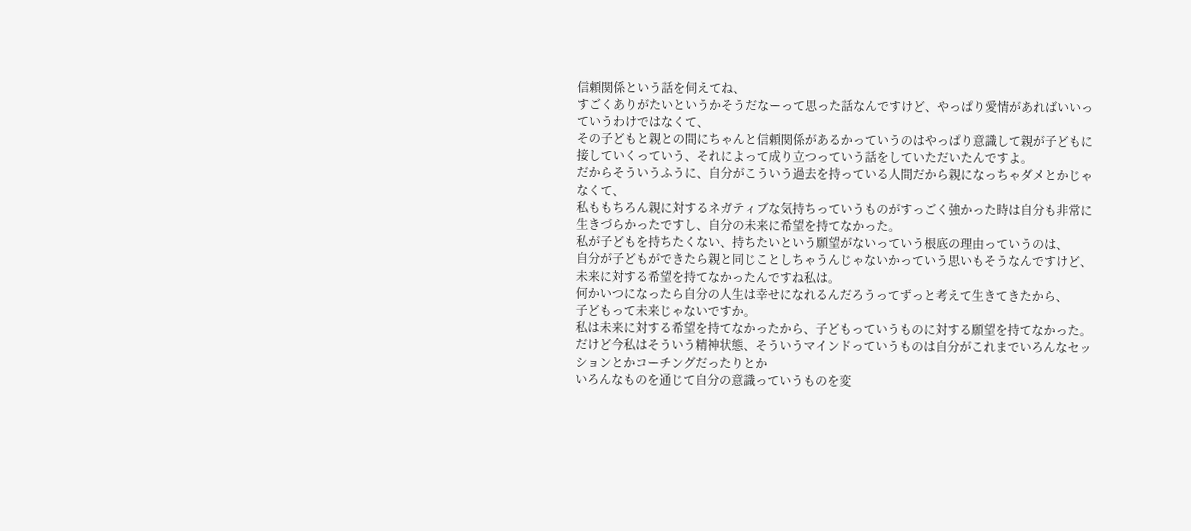信頼関係という話を伺えてね、
すごくありがたいというかそうだなーって思った話なんですけど、やっぱり愛情があればいいっていうわけではなくて、
その子どもと親との間にちゃんと信頼関係があるかっていうのはやっぱり意識して親が子どもに接していくっていう、それによって成り立つっていう話をしていただいたんですよ。
だからそういうふうに、自分がこういう過去を持っている人間だから親になっちゃダメとかじゃなくて、
私ももちろん親に対するネガティブな気持ちっていうものがすっごく強かった時は自分も非常に生きづらかったですし、自分の未来に希望を持てなかった。
私が子どもを持ちたくない、持ちたいという願望がないっていう根底の理由っていうのは、
自分が子どもができたら親と同じことしちゃうんじゃないかっていう思いもそうなんですけど、
未来に対する希望を持てなかったんですね私は。
何かいつになったら自分の人生は幸せになれるんだろうってずっと考えて生きてきたから、
子どもって未来じゃないですか。
私は未来に対する希望を持てなかったから、子どもっていうものに対する願望を持てなかった。
だけど今私はそういう精神状態、そういうマインドっていうものは自分がこれまでいろんなセッションとかコーチングだったりとか
いろんなものを通じて自分の意識っていうものを変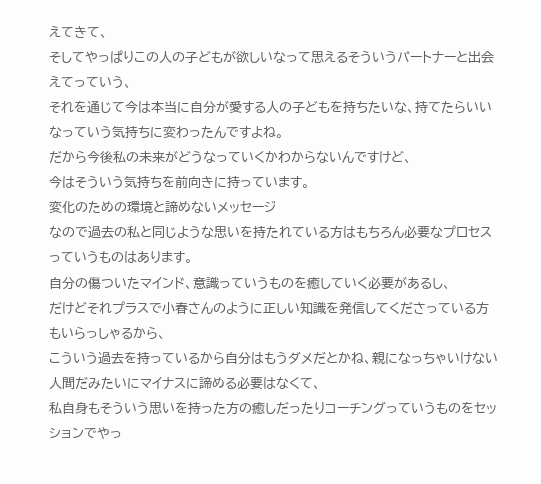えてきて、
そしてやっぱりこの人の子どもが欲しいなって思えるそういうパートナーと出会えてっていう、
それを通じて今は本当に自分が愛する人の子どもを持ちたいな、持てたらいいなっていう気持ちに変わったんですよね。
だから今後私の未来がどうなっていくかわからないんですけど、
今はそういう気持ちを前向きに持っています。
変化のための環境と諦めないメッセージ
なので過去の私と同じような思いを持たれている方はもちろん必要なプロセスっていうものはあります。
自分の傷ついたマインド、意識っていうものを癒していく必要があるし、
だけどそれプラスで小春さんのように正しい知識を発信してくださっている方もいらっしゃるから、
こういう過去を持っているから自分はもうダメだとかね、親になっちゃいけない人間だみたいにマイナスに諦める必要はなくて、
私自身もそういう思いを持った方の癒しだったりコーチングっていうものをセッションでやっ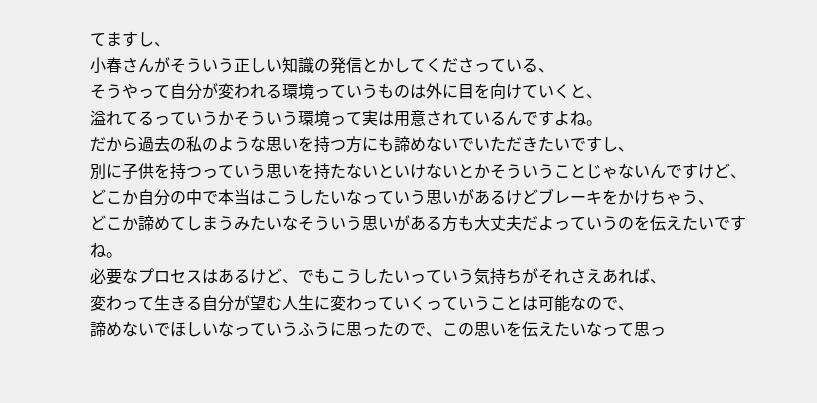てますし、
小春さんがそういう正しい知識の発信とかしてくださっている、
そうやって自分が変われる環境っていうものは外に目を向けていくと、
溢れてるっていうかそういう環境って実は用意されているんですよね。
だから過去の私のような思いを持つ方にも諦めないでいただきたいですし、
別に子供を持つっていう思いを持たないといけないとかそういうことじゃないんですけど、
どこか自分の中で本当はこうしたいなっていう思いがあるけどブレーキをかけちゃう、
どこか諦めてしまうみたいなそういう思いがある方も大丈夫だよっていうのを伝えたいですね。
必要なプロセスはあるけど、でもこうしたいっていう気持ちがそれさえあれば、
変わって生きる自分が望む人生に変わっていくっていうことは可能なので、
諦めないでほしいなっていうふうに思ったので、この思いを伝えたいなって思っ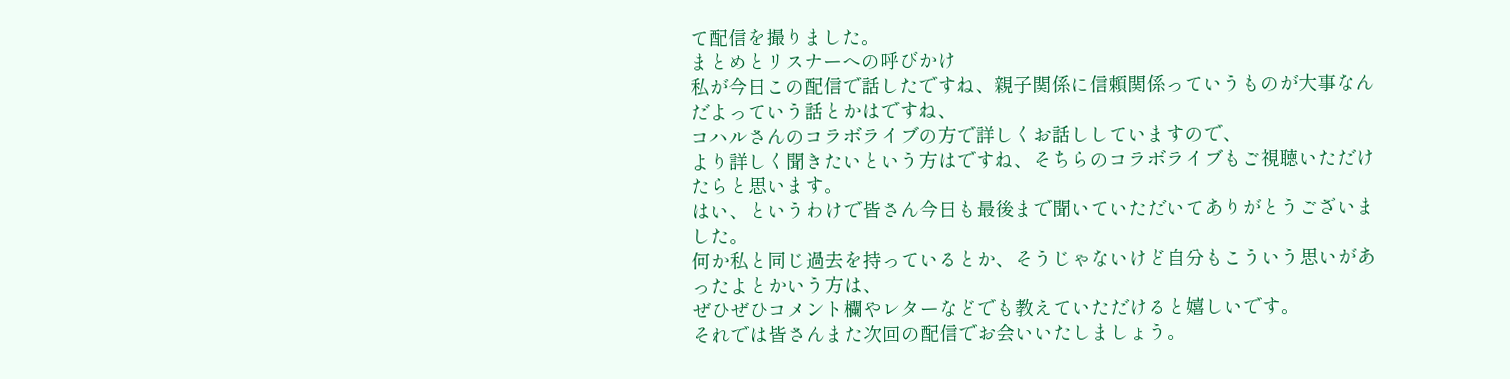て配信を撮りました。
まとめとリスナーへの呼びかけ
私が今日この配信で話したですね、親子関係に信頼関係っていうものが大事なんだよっていう話とかはですね、
コハルさんのコラボライブの方で詳しくお話ししていますので、
より詳しく聞きたいという方はですね、そちらのコラボライブもご視聴いただけたらと思います。
はい、というわけで皆さん今日も最後まで聞いていただいてありがとうございました。
何か私と同じ過去を持っているとか、そうじゃないけど自分もこういう思いがあったよとかいう方は、
ぜひぜひコメント欄やレターなどでも教えていただけると嬉しいです。
それでは皆さんまた次回の配信でお会いいたしましょう。